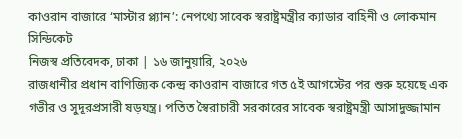কাওরান বাজারে ‘মাস্টার প্ল্যান’: নেপথ্যে সাবেক স্বরাষ্ট্রমন্ত্রীর ক্যাডার বাহিনী ও লোকমান সিন্ডিকেট
নিজস্ব প্রতিবেদক, ঢাকা | ১৬ জানুয়ারি, ২০২৬
রাজধানীর প্রধান বাণিজ্যিক কেন্দ্র কাওরান বাজারে গত ৫ই আগস্টের পর শুরু হয়েছে এক গভীর ও সুদূরপ্রসারী ষড়যন্ত্র। পতিত স্বৈরাচারী সরকারের সাবেক স্বরাষ্ট্রমন্ত্রী আসাদুজ্জামান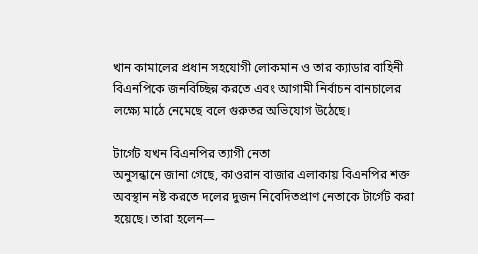খান কামালের প্রধান সহযোগী লোকমান ও তার ক্যাডার বাহিনী বিএনপিকে জনবিচ্ছিন্ন করতে এবং আগামী নির্বাচন বানচালের লক্ষ্যে মাঠে নেমেছে বলে গুরুতর অভিযোগ উঠেছে।

টার্গেট যখন বিএনপির ত্যাগী নেতা
অনুসন্ধানে জানা গেছে, কাওরান বাজার এলাকায় বিএনপির শক্ত অবস্থান নষ্ট করতে দলের দুজন নিবেদিতপ্রাণ নেতাকে টার্গেট করা হয়েছে। তারা হলেন—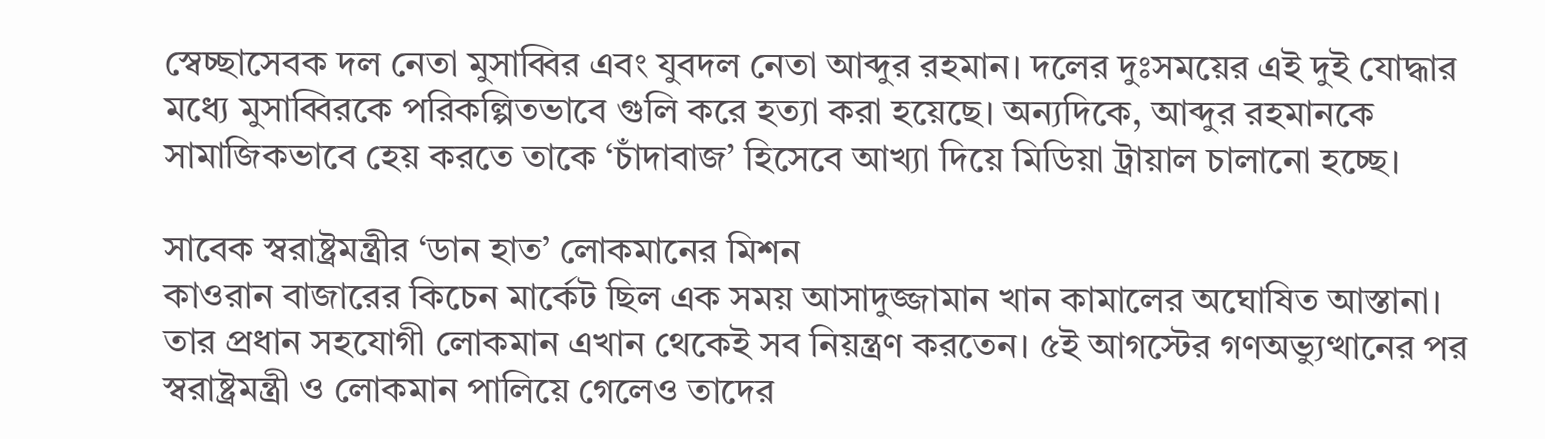স্বেচ্ছাসেবক দল নেতা মুসাব্বির এবং যুবদল নেতা আব্দুর রহমান। দলের দুঃসময়ের এই দুই যোদ্ধার মধ্যে মুসাব্বিরকে পরিকল্পিতভাবে গুলি করে হত্যা করা হয়েছে। অন্যদিকে, আব্দুর রহমানকে সামাজিকভাবে হেয় করতে তাকে ‘চাঁদাবাজ’ হিসেবে আখ্যা দিয়ে মিডিয়া ট্রায়াল চালানো হচ্ছে।

সাবেক স্বরাষ্ট্রমন্ত্রীর ‘ডান হাত’ লোকমানের মিশন
কাওরান বাজারের কিচেন মার্কেট ছিল এক সময় আসাদুজ্জামান খান কামালের অঘোষিত আস্তানা। তার প্রধান সহযোগী লোকমান এখান থেকেই সব নিয়ন্ত্রণ করতেন। ৫ই আগস্টের গণঅভ্যুত্থানের পর স্বরাষ্ট্রমন্ত্রী ও লোকমান পালিয়ে গেলেও তাদের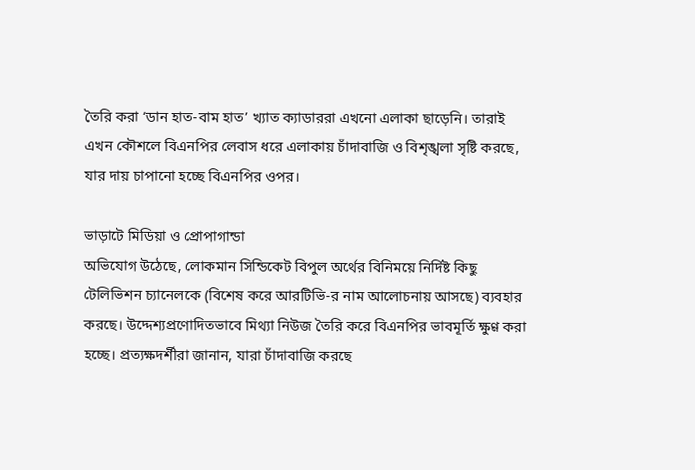তৈরি করা ‘ডান হাত-বাম হাত’ খ্যাত ক্যাডাররা এখনো এলাকা ছাড়েনি। তারাই এখন কৌশলে বিএনপির লেবাস ধরে এলাকায় চাঁদাবাজি ও বিশৃঙ্খলা সৃষ্টি করছে, যার দায় চাপানো হচ্ছে বিএনপির ওপর।

ভাড়াটে মিডিয়া ও প্রোপাগান্ডা
অভিযোগ উঠেছে, লোকমান সিন্ডিকেট বিপুল অর্থের বিনিময়ে নির্দিষ্ট কিছু টেলিভিশন চ্যানেলকে (বিশেষ করে আরটিভি-র নাম আলোচনায় আসছে) ব্যবহার করছে। উদ্দেশ্যপ্রণোদিতভাবে মিথ্যা নিউজ তৈরি করে বিএনপির ভাবমূর্তি ক্ষুণ্ণ করা হচ্ছে। প্রত্যক্ষদর্শীরা জানান, যারা চাঁদাবাজি করছে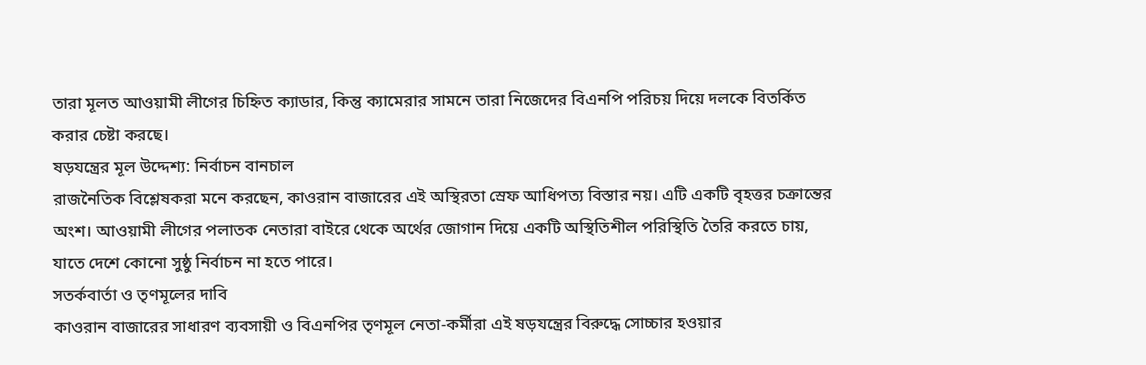তারা মূলত আওয়ামী লীগের চিহ্নিত ক্যাডার, কিন্তু ক্যামেরার সামনে তারা নিজেদের বিএনপি পরিচয় দিয়ে দলকে বিতর্কিত করার চেষ্টা করছে।
ষড়যন্ত্রের মূল উদ্দেশ্য: নির্বাচন বানচাল
রাজনৈতিক বিশ্লেষকরা মনে করছেন, কাওরান বাজারের এই অস্থিরতা স্রেফ আধিপত্য বিস্তার নয়। এটি একটি বৃহত্তর চক্রান্তের অংশ। আওয়ামী লীগের পলাতক নেতারা বাইরে থেকে অর্থের জোগান দিয়ে একটি অস্থিতিশীল পরিস্থিতি তৈরি করতে চায়, যাতে দেশে কোনো সুষ্ঠু নির্বাচন না হতে পারে।
সতর্কবার্তা ও তৃণমূলের দাবি
কাওরান বাজারের সাধারণ ব্যবসায়ী ও বিএনপির তৃণমূল নেতা-কর্মীরা এই ষড়যন্ত্রের বিরুদ্ধে সোচ্চার হওয়ার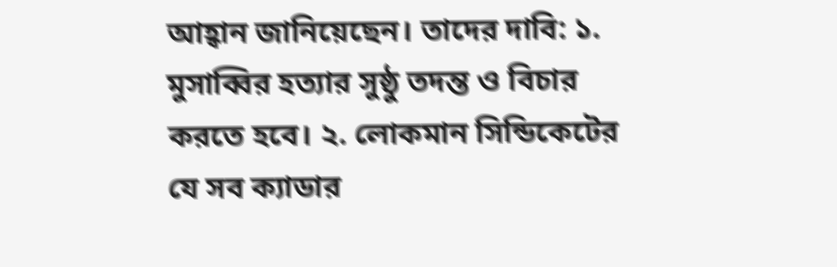আহ্বান জানিয়েছেন। তাদের দাবি: ১. মুসাব্বির হত্যার সুষ্ঠু তদন্ত ও বিচার করতে হবে। ২. লোকমান সিন্ডিকেটের যে সব ক্যাডার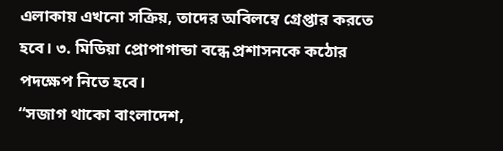এলাকায় এখনো সক্রিয়, তাদের অবিলম্বে গ্রেপ্তার করতে হবে। ৩. মিডিয়া প্রোপাগান্ডা বন্ধে প্রশাসনকে কঠোর পদক্ষেপ নিতে হবে।
“সজাগ থাকো বাংলাদেশ,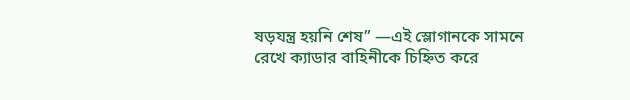ষড়যন্ত্র হয়নি শেষ” —এই স্লোগানকে সামনে রেখে ক্যাডার বাহিনীকে চিহ্নিত করে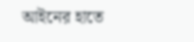আইনের হাতে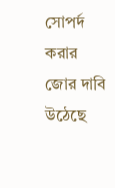সোপর্দ করার জোর দাবি উঠেছে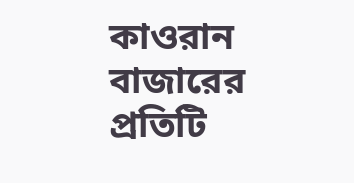কাওরান বাজারের প্রতিটি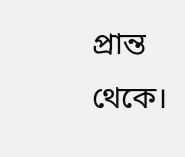প্রান্ত থেকে।